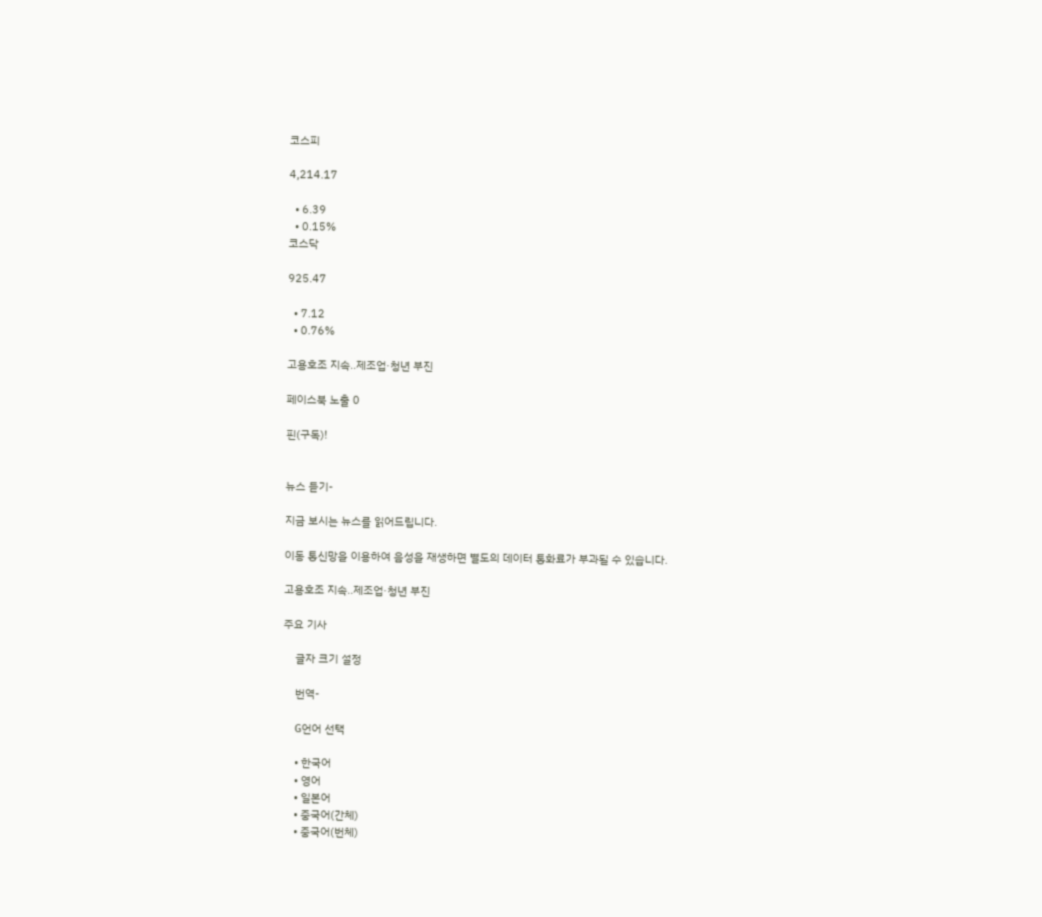코스피

4,214.17

  • 6.39
  • 0.15%
코스닥

925.47

  • 7.12
  • 0.76%

고용호조 지속..제조업·청년 부진

페이스북 노출 0

핀(구독)!


뉴스 듣기-

지금 보시는 뉴스를 읽어드립니다.

이동 통신망을 이용하여 음성을 재생하면 별도의 데이터 통화료가 부과될 수 있습니다.

고용호조 지속..제조업·청년 부진

주요 기사

    글자 크기 설정

    번역-

    G언어 선택

    • 한국어
    • 영어
    • 일본어
    • 중국어(간체)
    • 중국어(번체)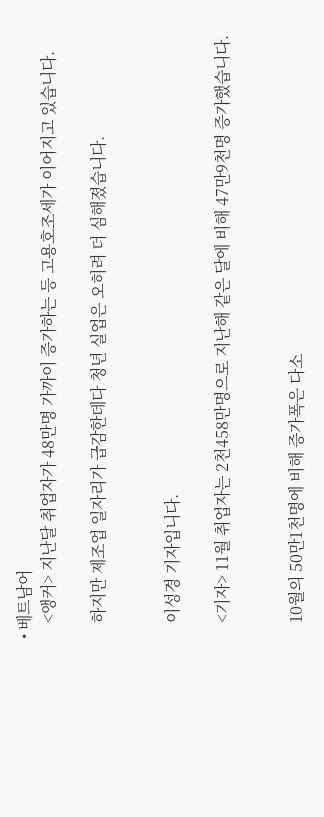• 베트남어
    <앵커> 지난달 취업자가 48만명 가까이 증가하는 등 고용호조세가 이어지고 있습니다.

    하지만 제조업 일자리가 급감한데다 청년 실업은 오히려 더 심해졌습니다.


    이성경 기자입니다.

    <기자> 11월 취업자는 2천458만명으로 지난해 같은 달에 비해 47만9천명 증가했습니다.


    10월의 50만1천명에 비해 증가폭은 다소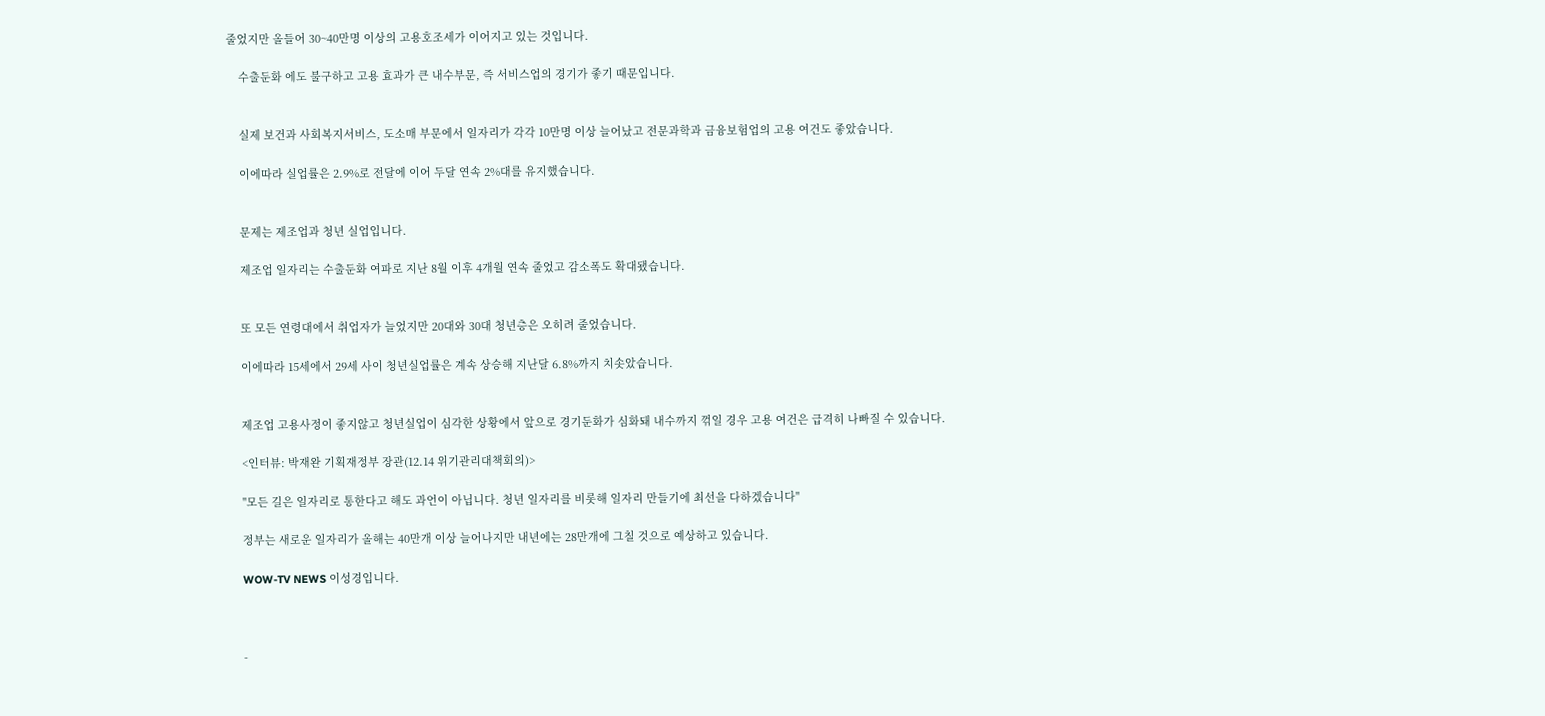줄었지만 올들어 30~40만명 이상의 고용호조세가 이어지고 있는 것입니다.

    수출둔화 에도 불구하고 고용 효과가 큰 내수부문, 즉 서비스업의 경기가 좋기 때문입니다.


    실제 보건과 사회복지서비스, 도소매 부문에서 일자리가 각각 10만명 이상 늘어났고 전문과학과 금융보험업의 고용 여건도 좋았습니다.

    이에따라 실업률은 2.9%로 전달에 이어 두달 연속 2%대를 유지했습니다.


    문제는 제조업과 청년 실업입니다.

    제조업 일자리는 수출둔화 여파로 지난 8월 이후 4개월 연속 줄었고 감소폭도 확대됐습니다.


    또 모든 연령대에서 취업자가 늘었지만 20대와 30대 청년층은 오히려 줄었습니다.

    이에따라 15세에서 29세 사이 청년실업률은 계속 상승해 지난달 6.8%까지 치솟았습니다.


    제조업 고용사정이 좋지않고 청년실업이 심각한 상황에서 앞으로 경기둔화가 심화돼 내수까지 꺾일 경우 고용 여건은 급격히 나빠질 수 있습니다.

    <인터뷰: 박재완 기획재정부 장관(12.14 위기관리대책회의)>

    "모든 길은 일자리로 통한다고 해도 과언이 아닙니다. 청년 일자리를 비롯해 일자리 만들기에 최선을 다하겠습니다"

    정부는 새로운 일자리가 올해는 40만개 이상 늘어나지만 내년에는 28만개에 그칠 것으로 예상하고 있습니다.

    WOW-TV NEWS 이성경입니다.



    -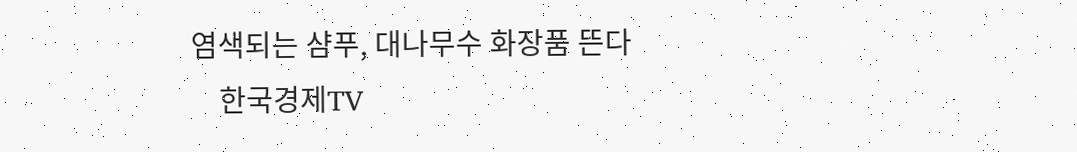염색되는 샴푸, 대나무수 화장품 뜬다
    한국경제TV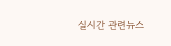실시간 관련뉴스